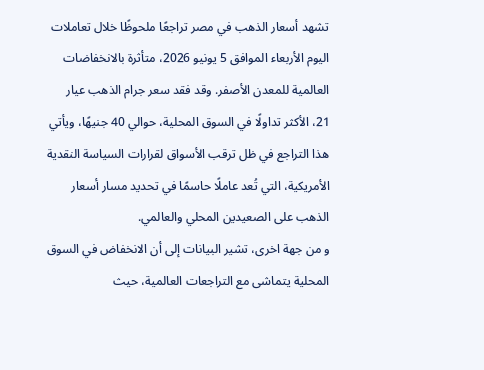تشهد أسعار الذهب في مصر تراجعًا ملحوظًا خلال تعاملات اليوم الأربعاء الموافق 5 يونيو 2026، متأثرة بالانخفاضات العالمية للمعدن الأصفر. وقد فقد سعر جرام الذهب عيار 21، الأكثر تداولًا في السوق المحلية، حوالي 40 جنيهًا، ويأتي هذا التراجع في ظل ترقب الأسواق لقرارات السياسة النقدية الأمريكية، التي تُعد عاملًا حاسمًا في تحديد مسار أسعار الذهب على الصعيدين المحلي والعالمي.
و من جهة اخرى، تشير البيانات إلى أن الانخفاض في السوق المحلية يتماشى مع التراجعات العالمية، حيث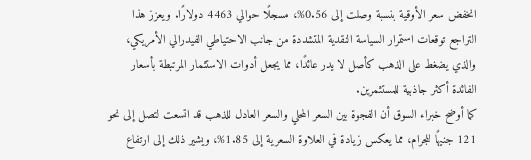انخفض سعر الأوقية بنسبة وصلت إلى 0.56%، مسجلًا حوالي 4463 دولارًا. ويعزز هذا التراجع توقعات استمرار السياسة النقدية المتشددة من جانب الاحتياطي الفيدرالي الأمريكي، والذي يضغط على الذهب كأصل لا يدر عائدًا، مما يجعل أدوات الاستثمار المرتبطة بأسعار الفائدة أكثر جاذبية للمستثمرين.
كما أوضح خبراء السوق أن الفجوة بين السعر المحلي والسعر العادل للذهب قد اتسعت لتصل إلى نحو 121 جنيهًا للجرام، مما يعكس زيادة في العلاوة السعرية إلى 1.85%، ويشير ذلك إلى ارتفاع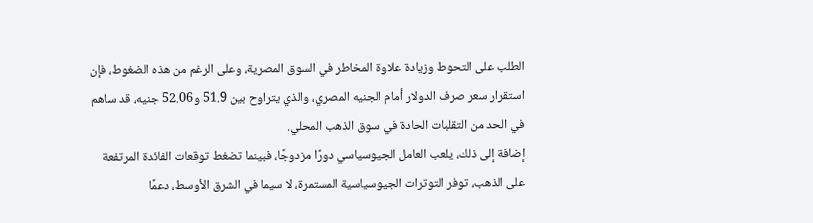الطلب على التحوط وزيادة علاوة المخاطر في السوق المصرية، وعلى الرغم من هذه الضغوط، فإن استقرار سعر صرف الدولار أمام الجنيه المصري، والذي يتراوح بين 51.9 و52.06 جنيه، قد ساهم في الحد من التقلبات الحادة في سوق الذهب المحلي.
إضافة إلى ذلك، يلعب العامل الجيوسياسي دورًا مزدوجًا، فبينما تضغط توقعات الفائدة المرتفعة على الذهب، توفر التوترات الجيوسياسية المستمرة، لا سيما في الشرق الأوسط، دعمًا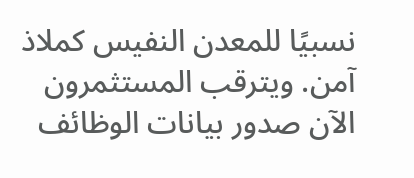نسبيًا للمعدن النفيس كملاذ آمن. ويترقب المستثمرون الآن صدور بيانات الوظائف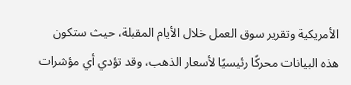الأمريكية وتقرير سوق العمل خلال الأيام المقبلة، حيث ستكون هذه البيانات محركًا رئيسيًا لأسعار الذهب، وقد تؤدي أي مؤشرات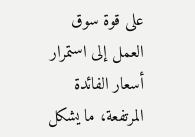على قوة سوق العمل إلى استمرار أسعار الفائدة المرتفعة، ما يشكل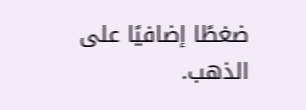ضغطًا إضافيًا على الذهب.